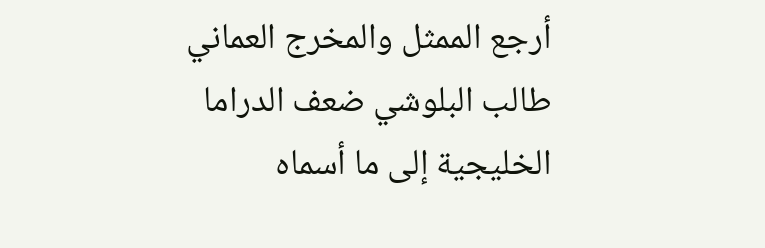أرجع الممثل والمخرج العماني طالب البلوشي ضعف الدراما الخليجية إلى ما أسماه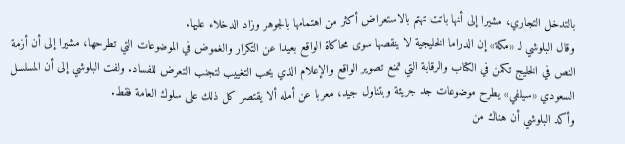بالتدخل التجاري، مشيرا إلى أنها باتت تهتم بالاستعراض أكثر من اهتمامها بالجوهر وزاد الدخلاء عليها.
وقال البلوشي لـ «مكة» إن الدراما الخليجية لا ينقصها سوى محاكاة الواقع بعيدا عن التكرار والغموض في الموضوعات التي تطرحها، مشيرا إلى أن أزمة النص في الخليج تكمن في الكتاب والرقابة التي تمنع تصوير الواقع والإعلام الذي يحب التغييب لتجنب التعرض للفساد. ولفت البلوشي إلى أن المسلسل السعودي «سيلفي» يطرح موضوعات جد جريئة وبتناول جيد، معربا عن أمله ألا يقتصر كل ذلك على سلوك العامة فقط.
وأكد البلوشي أن هناك من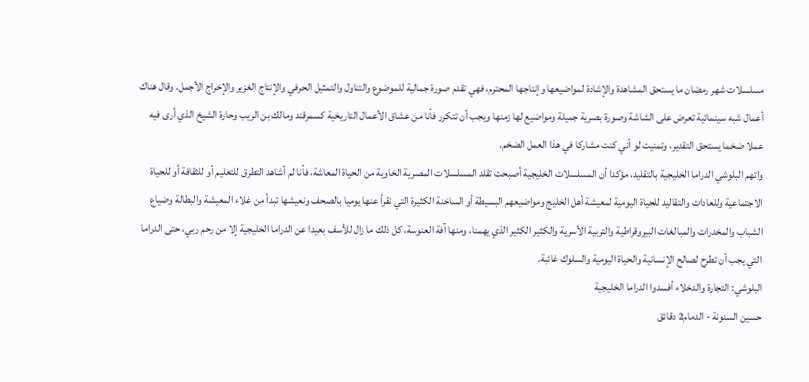مسلسلات شهر رمضان ما يستحق المشاهدة والإشادة لمواضيعها وإنتاجها المحترم، فهي تقدم صورة جمالية للموضوع والتناول والتمثيل الحرفي والإنتاج الغزير والإخراج الأجمل. وقال هناك أعمال شبه سينمائية تعرض على الشاشة وصورة بصرية جميلة ومواضيع لها زمنها ويجب أن تتكرر فأنا من عشاق الأعمال التاريخية كسمرقند ومالك بن الريب وحارة الشيخ الذي أرى فيه عملا ضخما يستحق التقدير، وتمنيت لو أني كنت مشاركا في هذا العمل الضخم.
واتهم البلوشي الدراما الخليجية بالتقليد، مؤكدا أن المسلسلات الخليجية أصبحت تقلد المسلسلات المصرية الخاوية من الحياة المعاشة، فأنا لم أشاهد التطرق للتعليم أو للثقافة أو للحياة الاجتماعية وللعادات والتقاليد للحياة اليومية لمعيشة أهل الخليج ومواضيعهم البسيطة أو الساخنة الكثيرة التي نقرأ عنها يوميا بالصحف ونعيشها تبدأ من غلاء المعيشة والبطالة وضياع الشباب والمخدرات والمبالغات البيروقراطية والتربية الأسرية والكثير الكثير الذي يهمنا، ومنها آفة العنوسة، كل ذلك ما زال للأسف بعيدا عن الدراما الخليجية إلا من رحم ربي، حتى الدراما التي يجب أن تطرح لصالح الإنسانية والحياة اليومية والسلوك غائبة.
البلوشي: التجارة والدخلاء أفسدوا الدراما الخليجية
حسين السنونة - الدمام2 دقائق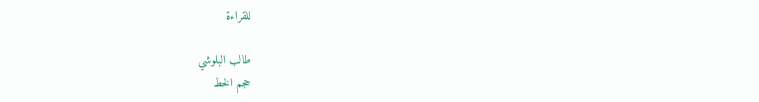للقراءة

طالب البلوشي
حجم الخط